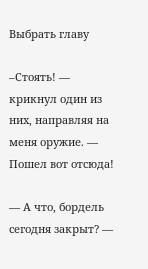Выбрать главу

–Стоять! — крикнул один из них, направляя на меня оружие. — Пошел вот отсюда!

— А что, бордель сегодня закрыт? —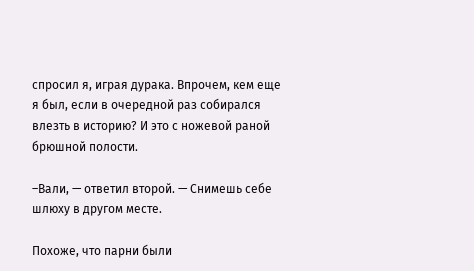спросил я, играя дурака. Впрочем, кем еще я был, если в очередной раз собирался влезть в историю? И это с ножевой раной брюшной полости.

–Вали, — ответил второй. — Снимешь себе шлюху в другом месте.

Похоже, что парни были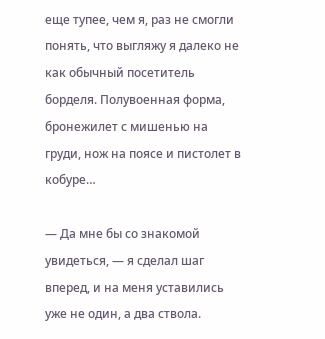еще тупее, чем я, раз не смогли понять, что выгляжу я далеко не как обычный посетитель борделя. Полувоенная форма, бронежилет с мишенью на груди, нож на поясе и пистолет в кобуре…

— Да мне бы со знакомой увидеться, — я сделал шаг вперед, и на меня уставились уже не один, а два ствола.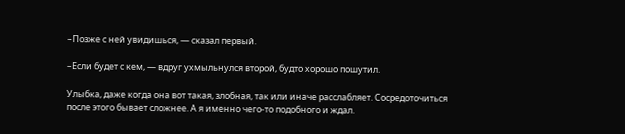–Позже с ней увидишься, — сказал первый.

–Если будет с кем, — вдруг ухмыльнулся второй, будто хорошо пошутил.

Улыбка, даже когда она вот такая, злобная, так или иначе расслабляет. Сосредоточиться после этого бывает сложнее. А я именно чего-то подобного и ждал.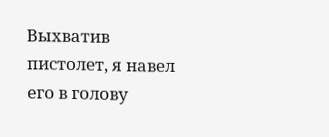Выхватив пистолет, я навел его в голову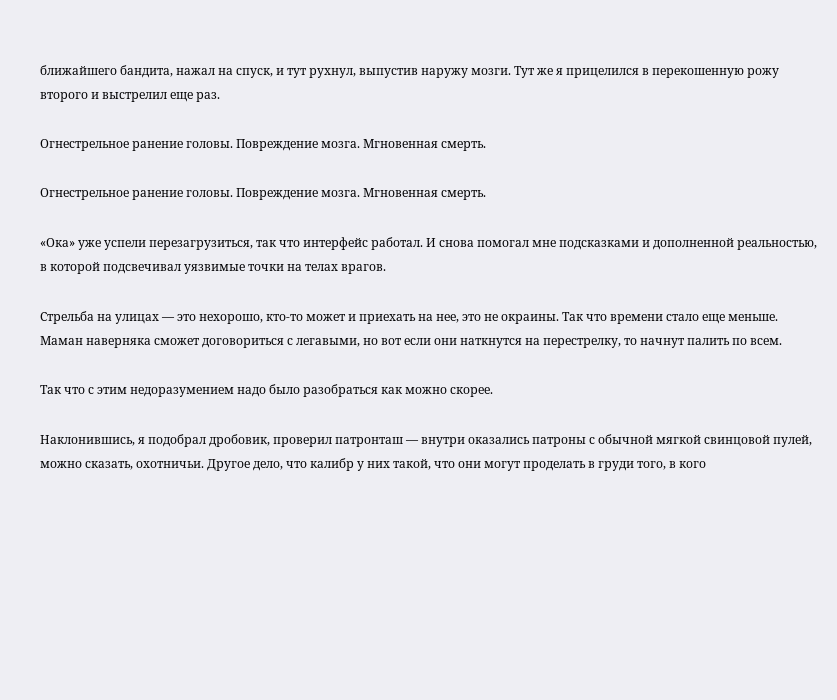ближайшего бандита, нажал на спуск, и тут рухнул, выпустив наружу мозги. Тут же я прицелился в перекошенную рожу второго и выстрелил еще раз.

Огнестрельное ранение головы. Повреждение мозга. Мгновенная смерть.

Огнестрельное ранение головы. Повреждение мозга. Мгновенная смерть.

«Ока» уже успели перезагрузиться, так что интерфейс работал. И снова помогал мне подсказками и дополненной реальностью, в которой подсвечивал уязвимые точки на телах врагов.

Стрельба на улицах — это нехорошо, кто-то может и приехать на нее, это не окраины. Так что времени стало еще меньше. Маман наверняка сможет договориться с легавыми, но вот если они наткнутся на перестрелку, то начнут палить по всем.

Так что с этим недоразумением надо было разобраться как можно скорее.

Наклонившись, я подобрал дробовик, проверил патронташ — внутри оказались патроны с обычной мягкой свинцовой пулей, можно сказать, охотничьи. Другое дело, что калибр у них такой, что они могут проделать в груди того, в кого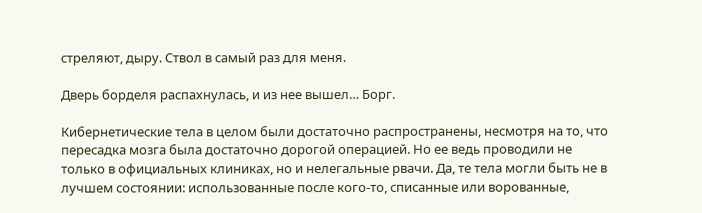стреляют, дыру. Ствол в самый раз для меня.

Дверь борделя распахнулась, и из нее вышел… Борг.

Кибернетические тела в целом были достаточно распространены, несмотря на то, что пересадка мозга была достаточно дорогой операцией. Но ее ведь проводили не только в официальных клиниках, но и нелегальные рвачи. Да, те тела могли быть не в лучшем состоянии: использованные после кого-то, списанные или ворованные,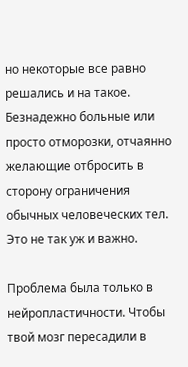но некоторые все равно решались и на такое. Безнадежно больные или просто отморозки, отчаянно желающие отбросить в сторону ограничения обычных человеческих тел. Это не так уж и важно.

Проблема была только в нейропластичности. Чтобы твой мозг пересадили в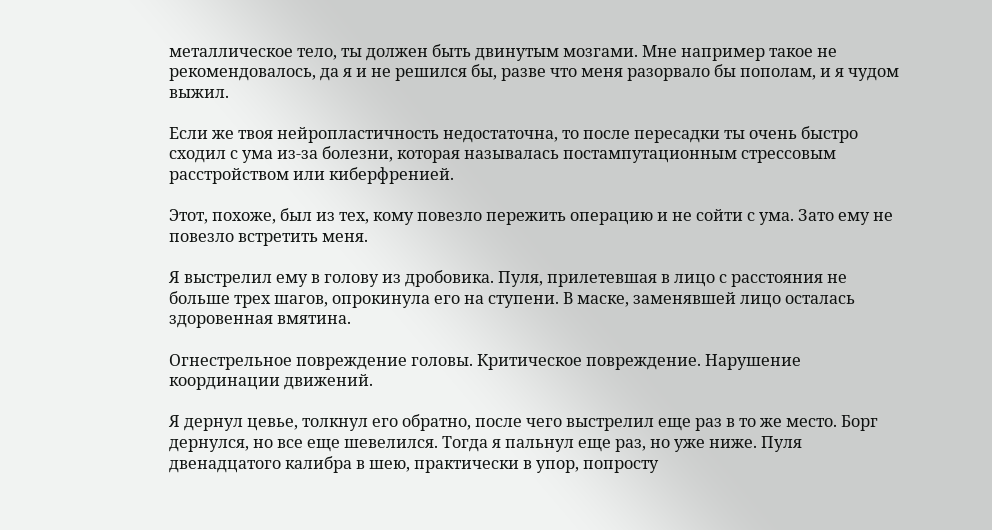металлическое тело, ты должен быть двинутым мозгами. Мне например такое не рекомендовалось, да я и не решился бы, разве что меня разорвало бы пополам, и я чудом выжил.

Если же твоя нейропластичность недостаточна, то после пересадки ты очень быстро сходил с ума из-за болезни, которая называлась постампутационным стрессовым расстройством или киберфренией.

Этот, похоже, был из тех, кому повезло пережить операцию и не сойти с ума. Зато ему не повезло встретить меня.

Я выстрелил ему в голову из дробовика. Пуля, прилетевшая в лицо с расстояния не больше трех шагов, опрокинула его на ступени. В маске, заменявшей лицо осталась здоровенная вмятина.

Огнестрельное повреждение головы. Критическое повреждение. Нарушение координации движений.

Я дернул цевье, толкнул его обратно, после чего выстрелил еще раз в то же место. Борг дернулся, но все еще шевелился. Тогда я пальнул еще раз, но уже ниже. Пуля двенадцатого калибра в шею, практически в упор, попросту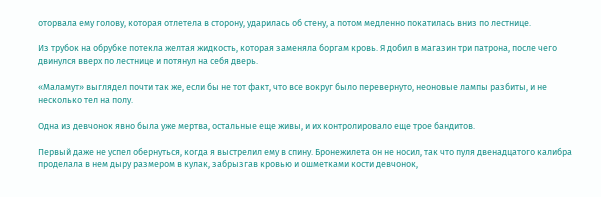оторвала ему голову, которая отлетела в сторону, ударилась об стену, а потом медленно покатилась вниз по лестнице.

Из трубок на обрубке потекла желтая жидкость, которая заменяла боргам кровь. Я добил в магазин три патрона, после чего двинулся вверх по лестнице и потянул на себя дверь.

«Маламут» выглядел почти так же, если бы не тот факт, что все вокруг было перевернуто, неоновые лампы разбиты, и не несколько тел на полу.

Одна из девчонок явно была уже мертва, остальные еще живы, и их контролировало еще трое бандитов.

Первый даже не успел обернуться, когда я выстрелил ему в спину. Бронежилета он не носил, так что пуля двенадцатого калибра проделала в нем дыру размером в кулак, забрызгав кровью и ошметками кости девчонок,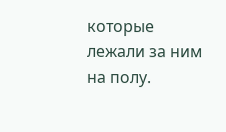которые лежали за ним на полу.